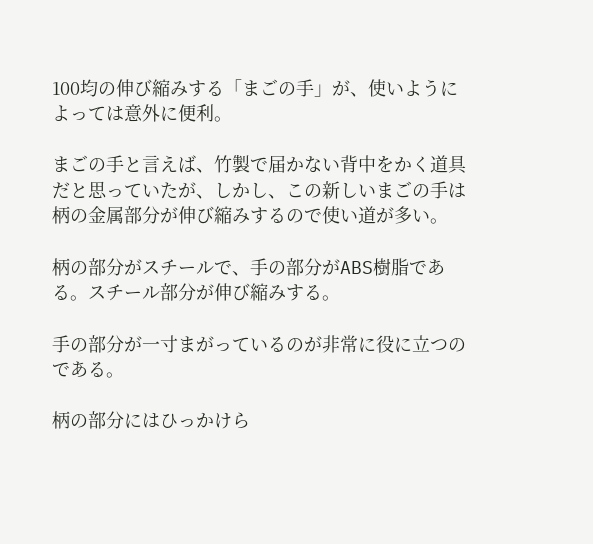100均の伸び縮みする「まごの手」が、使いようによっては意外に便利。

まごの手と言えば、竹製で届かない背中をかく道具だと思っていたが、しかし、この新しいまごの手は柄の金属部分が伸び縮みするので使い道が多い。

柄の部分がスチールで、手の部分がABS樹脂である。スチール部分が伸び縮みする。

手の部分が一寸まがっているのが非常に役に立つのである。

柄の部分にはひっかけら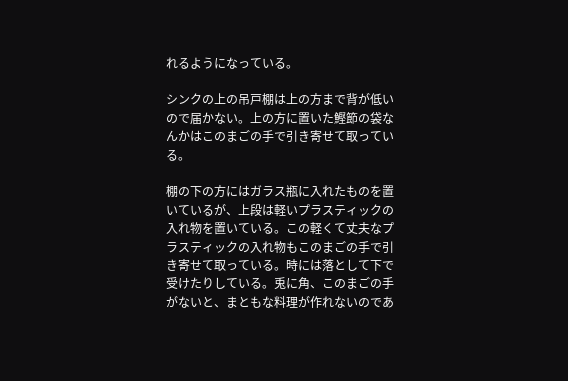れるようになっている。

シンクの上の吊戸棚は上の方まで背が低いので届かない。上の方に置いた鰹節の袋なんかはこのまごの手で引き寄せて取っている。

棚の下の方にはガラス瓶に入れたものを置いているが、上段は軽いプラスティックの入れ物を置いている。この軽くて丈夫なプラスティックの入れ物もこのまごの手で引き寄せて取っている。時には落として下で受けたりしている。兎に角、このまごの手がないと、まともな料理が作れないのであ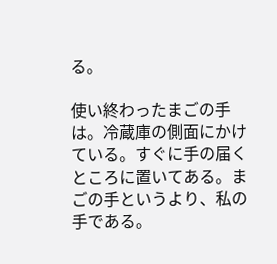る。

使い終わったまごの手は。冷蔵庫の側面にかけている。すぐに手の届くところに置いてある。まごの手というより、私の手である。